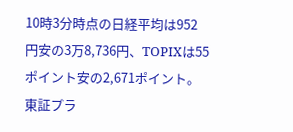10時3分時点の日経平均は952円安の3万8,736円、TOPIXは55ポイント安の2,671ポイント。東証プラ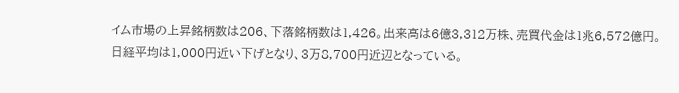イム市場の上昇銘柄数は206、下落銘柄数は1,426。出来高は6億3,312万株、売買代金は1兆6,572億円。
日経平均は1,000円近い下げとなり、3万8,700円近辺となっている。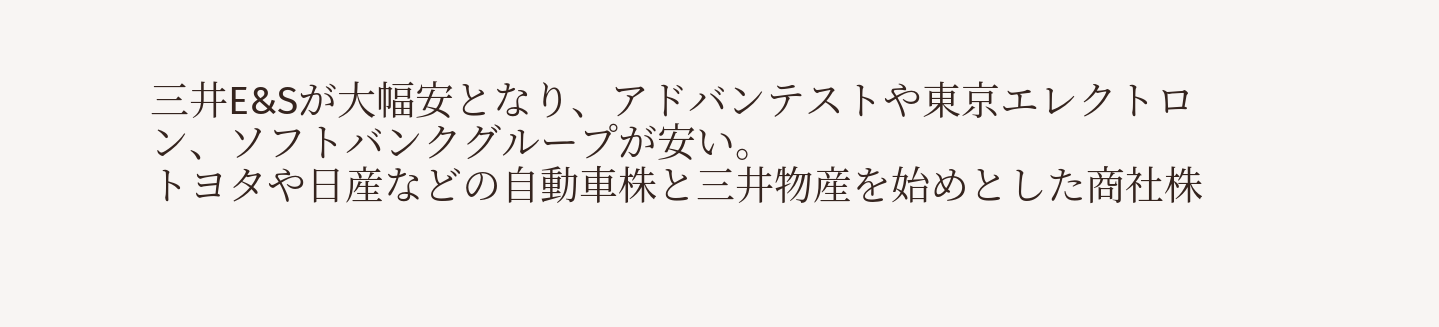三井E&Sが大幅安となり、アドバンテストや東京エレクトロン、ソフトバンクグループが安い。
トヨタや日産などの自動車株と三井物産を始めとした商社株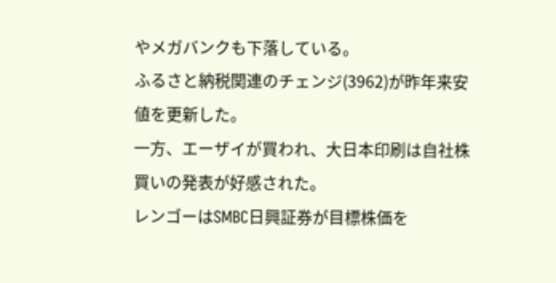やメガバンクも下落している。
ふるさと納税関連のチェンジ(3962)が昨年来安値を更新した。
一方、エーザイが買われ、大日本印刷は自社株買いの発表が好感された。
レンゴーはSMBC日興証券が目標株価を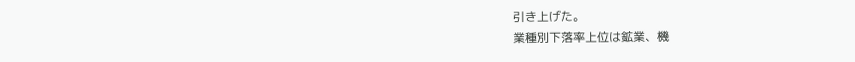引き上げた。
業種別下落率上位は鉱業、機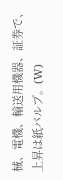械、電機、輸送用機器、証券で、上昇は紙パルプ。(W)